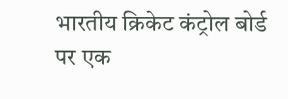भारतीय क्रिकेट कंट्रोल बोर्ड पर एक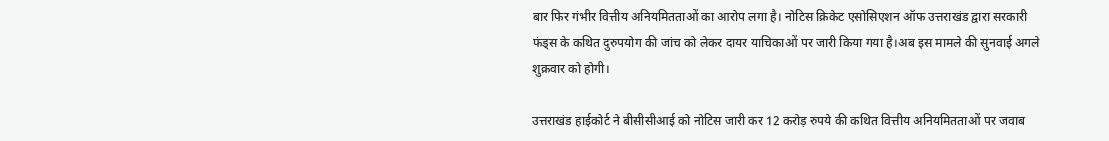बार फिर गंभीर वित्तीय अनियमितताओं का आरोप लगा है। नोटिस क्रिकेट एसोसिएशन ऑफ उत्तराखंड द्वारा सरकारी फंड्स के कथित दुरुपयोग की जांच को लेकर दायर याचिकाओं पर जारी किया गया है।अब इस मामले की सुनवाई अगले शुक्रवार को होगी।

उत्तराखंड हाईकोर्ट ने बीसीसीआई को नोटिस जारी कर 12 करोड़ रुपये की कथित वित्तीय अनियमितताओं पर जवाब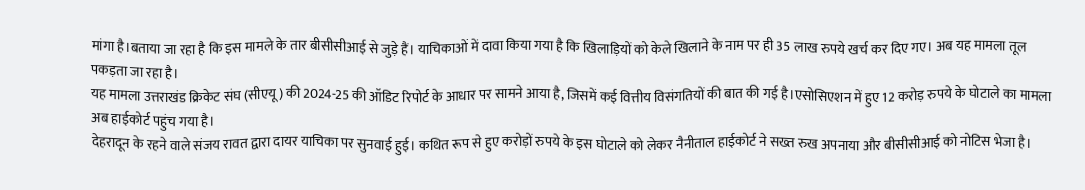मांगा है।बताया जा रहा है कि इस मामले के तार बीसीसीआई से जुड़े हैं। याचिकाओं में दावा किया गया है कि खिलाड़ियों को केले खिलाने के नाम पर ही 35 लाख रुपये खर्च कर दिए गए। अब यह मामला तूल पकड़ता जा रहा है।
यह मामला उत्तराखंड क्रिकेट संघ (सीएयू) की 2024-25 की ऑडिट रिपोर्ट के आधार पर सामने आया है, जिसमें कई वित्तीय विसंगतियों की बात की गई है।एसोसिएशन में हुए 12 करोड़ रुपये के घोटाले का मामला अब हाईकोर्ट पहुंच गया है।
देहरादून के रहने वाले संजय रावत द्वारा दायर याचिका पर सुनवाई हुई। कथित रूप से हुए करोड़ों रुपये के इस घोटाले को लेकर नैनीताल हाईकोर्ट ने सख्त रुख अपनाया और बीसीसीआई को नोटिस भेजा है।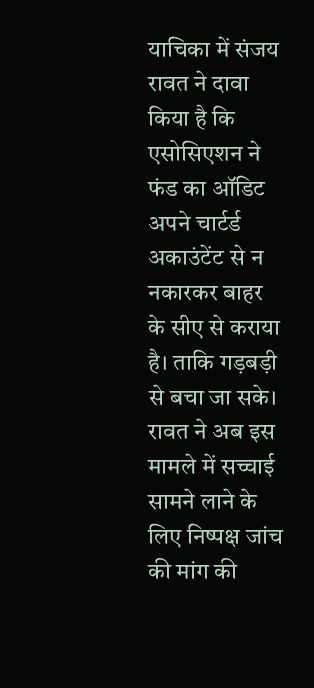याचिका में संजय रावत ने दावा किया है कि एसोसिएशन ने फंड का ऑडिट अपने चार्टर्ड अकाउंटेंट से न नकारकर बाहर के सीए से कराया है। ताकि गड़बड़ी से बचा जा सके।
रावत ने अब इस मामले में सच्चाई सामने लाने के लिए निष्पक्ष जांच की मांग की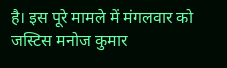है। इस पूरे मामले में मंगलवार को जस्टिस मनोज कुमार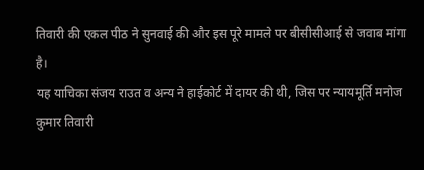तिवारी की एकल पीठ ने सुनवाई की और इस पूरे मामले पर बीसीसीआई से जवाब मांगा है।
यह याचिका संजय राउत व अन्य ने हाईकोर्ट में दायर की थी, जिस पर न्यायमूर्ति मनोज कुमार तिवारी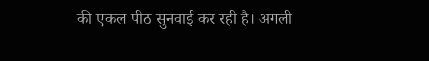की एकल पीठ सुनवाई कर रही है। अगली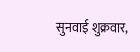सुनवाई शुक्रवार,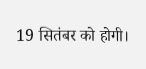19 सितंबर को होगी।